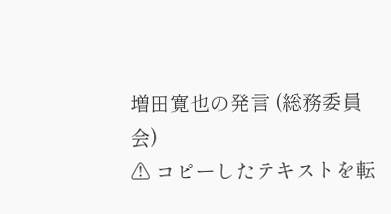増田寛也の発言 (総務委員会)
⚠ コピーしたテキストを転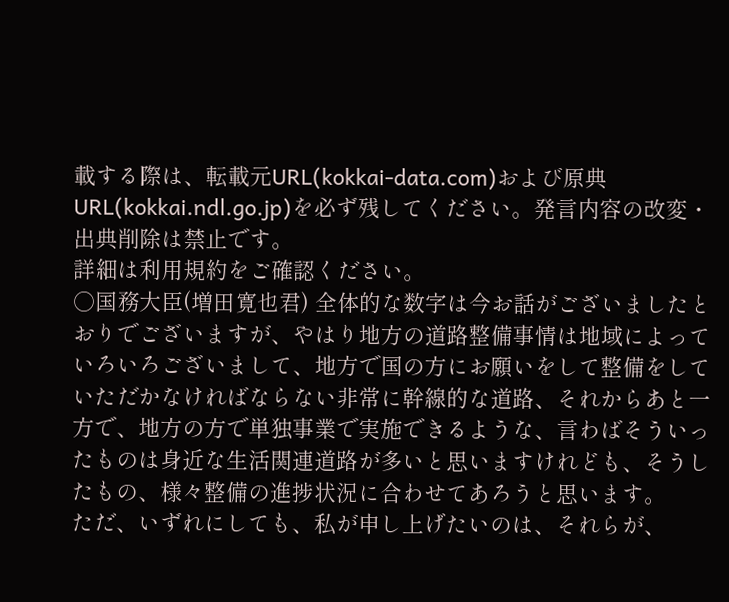載する際は、転載元URL(kokkai-data.com)および原典URL(kokkai.ndl.go.jp)を必ず残してください。発言内容の改変・出典削除は禁止です。
詳細は利用規約をご確認ください。
○国務大臣(増田寛也君) 全体的な数字は今お話がございましたとおりでございますが、やはり地方の道路整備事情は地域によっていろいろございまして、地方で国の方にお願いをして整備をしていただかなければならない非常に幹線的な道路、それからあと一方で、地方の方で単独事業で実施できるような、言わばそういったものは身近な生活関連道路が多いと思いますけれども、そうしたもの、様々整備の進捗状況に合わせてあろうと思います。
ただ、いずれにしても、私が申し上げたいのは、それらが、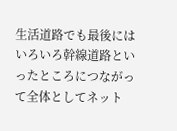生活道路でも最後にはいろいろ幹線道路といったところにつながって全体としてネット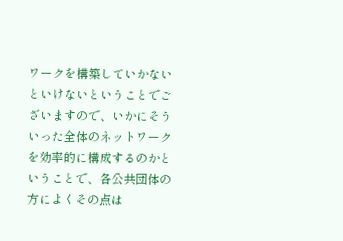ワークを構築していかないといけないということでございますので、いかにそういった全体のネットワークを効率的に構成するのかということで、各公共団体の方によくその点は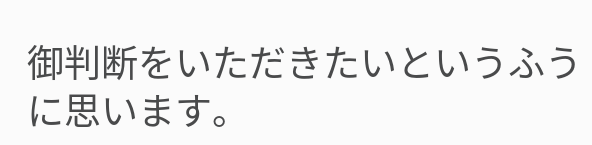御判断をいただきたいというふうに思います。